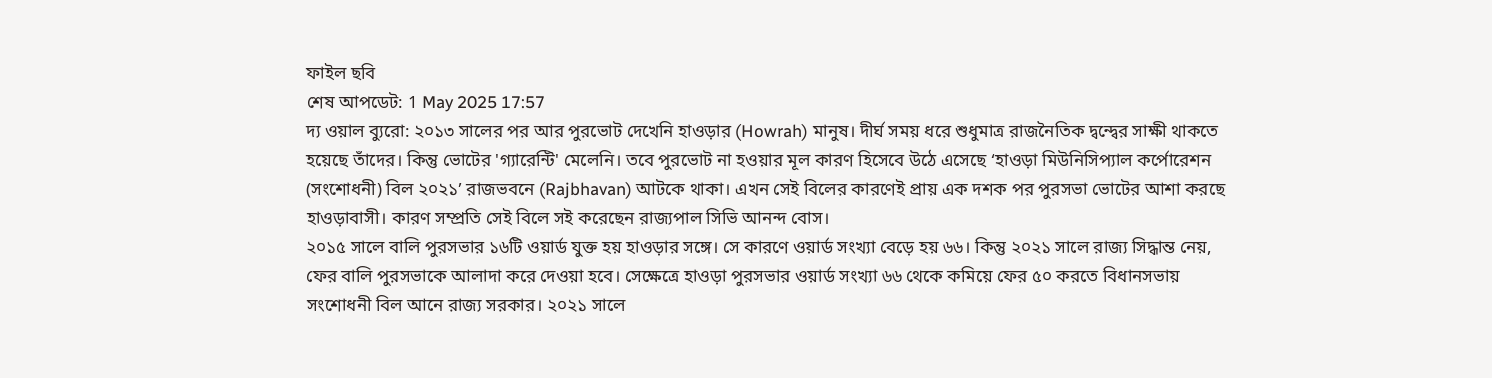ফাইল ছবি
শেষ আপডেট: 1 May 2025 17:57
দ্য ওয়াল ব্যুরো: ২০১৩ সালের পর আর পুরভোট দেখেনি হাওড়ার (Howrah) মানুষ। দীর্ঘ সময় ধরে শুধুমাত্র রাজনৈতিক দ্বন্দ্বের সাক্ষী থাকতে হয়েছে তাঁদের। কিন্তু ভোটের 'গ্যারেন্টি' মেলেনি। তবে পুরভোট না হওয়ার মূল কারণ হিসেবে উঠে এসেছে ‘হাওড়া মিউনিসিপ্যাল কর্পোরেশন (সংশোধনী) বিল ২০২১’ রাজভবনে (Rajbhavan) আটকে থাকা। এখন সেই বিলের কারণেই প্রায় এক দশক পর পুরসভা ভোটের আশা করছে হাওড়াবাসী। কারণ সম্প্রতি সেই বিলে সই করেছেন রাজ্যপাল সিভি আনন্দ বোস।
২০১৫ সালে বালি পুরসভার ১৬টি ওয়ার্ড যুক্ত হয় হাওড়ার সঙ্গে। সে কারণে ওয়ার্ড সংখ্যা বেড়ে হয় ৬৬। কিন্তু ২০২১ সালে রাজ্য সিদ্ধান্ত নেয়, ফের বালি পুরসভাকে আলাদা করে দেওয়া হবে। সেক্ষেত্রে হাওড়া পুরসভার ওয়ার্ড সংখ্যা ৬৬ থেকে কমিয়ে ফের ৫০ করতে বিধানসভায় সংশোধনী বিল আনে রাজ্য সরকার। ২০২১ সালে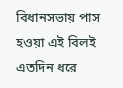বিধানসভায় পাস হওয়া এই বিলই এতদিন ধরে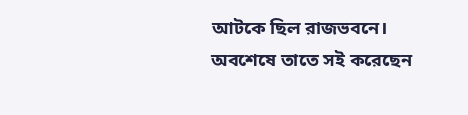আটকে ছিল রাজভবনে। অবশেষে তাতে সই করেছেন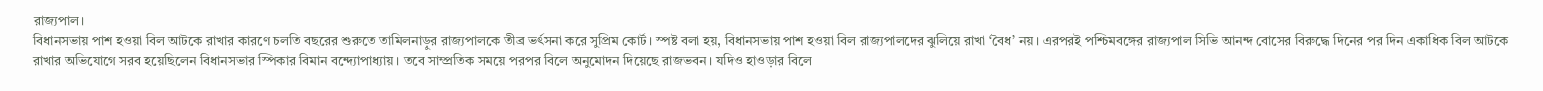রাজ্যপাল।
বিধানসভায় পাশ হওয়া বিল আটকে রাখার কারণে চলতি বছরের শুরুতে তামিলনাড়ুর রাজ্যপালকে তীব্র ভর্ৎসনা করে সুপ্রিম কোর্ট। স্পষ্ট বলা হয়, বিধানসভায় পাশ হওয়া বিল রাজ্যপালদের ঝুলিয়ে রাখা ‘বৈধ’ নয়। এরপরই পশ্চিমবঙ্গের রাজ্যপাল সিভি আনন্দ বোসের বিরুদ্ধে দিনের পর দিন একাধিক বিল আটকে রাখার অভিযোগে সরব হয়েছিলেন বিধানসভার স্পিকার বিমান বন্দ্যোপাধ্যায়। তবে সাম্প্রতিক সময়ে পরপর বিলে অনুমোদন দিয়েছে রাজভবন। যদিও হাওড়ার বিলে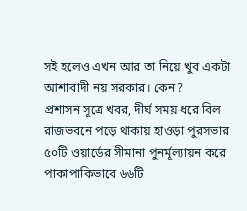সই হলেও এখন আর তা নিয়ে খুব একটা আশাবাদী নয় সরকার। কেন?
প্রশাসন সূত্রে খবর, দীর্ঘ সময় ধরে বিল রাজভবনে পড়ে থাকায় হাওড়া পুরসভার ৫০টি ওয়ার্ডের সীমানা পুনর্মূল্যায়ন করে পাকাপাকিভাবে ৬৬টি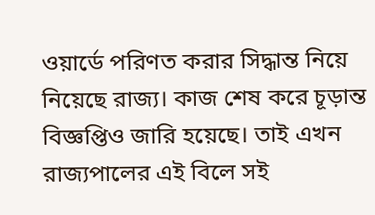ওয়ার্ডে পরিণত করার সিদ্ধান্ত নিয়ে নিয়েছে রাজ্য। কাজ শেষ করে চূড়ান্ত বিজ্ঞপ্তিও জারি হয়েছে। তাই এখন রাজ্যপালের এই বিলে সই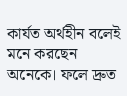কার্যত অর্থহীন বলেই মনে করছেন অনেকে। ফলে দ্রুত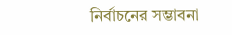নির্বাচনের সম্ভাবনা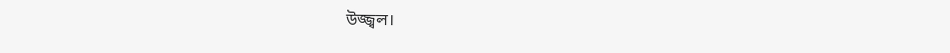উজ্জ্বল।